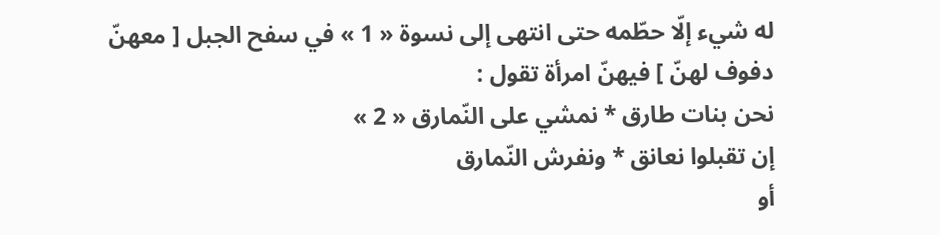له شيء إلّا حطّمه حتى انتهى إلى نسوة « 1 » في سفح الجبل [ معهنّ دفوف لهنّ ] فيهنّ امرأة تقول :
نحن بنات طارق * نمشي على النّمارق « 2 »
إن تقبلوا نعانق * ونفرش النّمارق
أو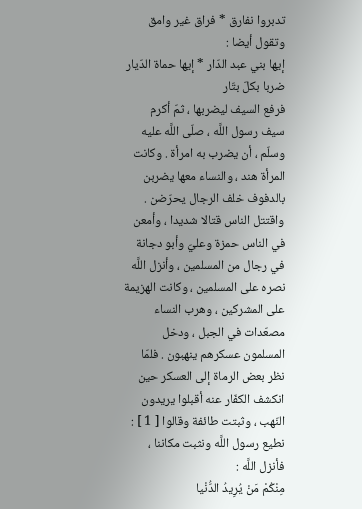تدبروا نفارق * فراق غير وامق
وتقول أيضا :
إيها بني عبد الدّار * إيها حماة الدّيار
ضربا بكلّ بتّار
فرفع السيف ليضربها ، ثمّ أكرم سيف رسول اللَّه ، صلّى اللَّه عليه وسلّم ، أن يضرب به امرأة . وكانت المرأة هند ، والنساء معها يضربن بالدفوف خلف الرجال يحرّضن .
واقتتل الناس قتالا شديدا ، وأمعن في الناس حمزة وعليّ وأبو دجانة في رجال من المسلمين ، وأنزل اللَّه نصره على المسلمين ، وكانت الهزيمة على المشركين ، وهرب النساء مصعّدات في الجبل ، ودخل المسلمون عسكرهم ينهبون . فلمّا نظر بعض الرماة إلى العسكر حين انكشف الكفّار عنه أقبلوا يريدون النّهب ، وثبتت طائفة وقالوا [ 1 ] : نطيع رسول اللَّه ونثبت مكاننا ، فأنزل اللَّه :
مِنْكُمْ مَنْ يُرِيدُ الدُّنْيا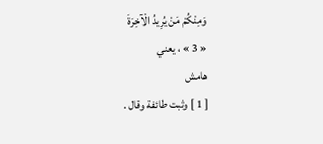وَمِنْكُمْ مَنْ يُرِيدُ الْآخِرَةَ
« 3 » ، يعني
هامش
[ 1 ] وثبت طائفة وقال .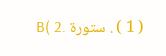( 1 ) . ستورة .B( 2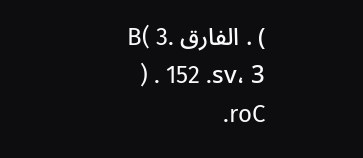) . الفارق .B( 3 ) . 152 .sv، 3 .roC